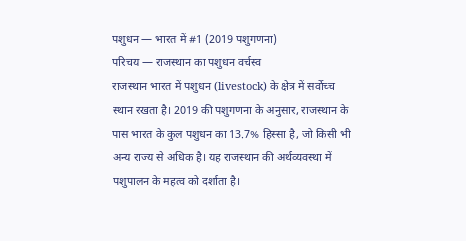पशुधन — भारत में #1 (2019 पशुगणना)
परिचय — राजस्थान का पशुधन वर्चस्व
राजस्थान भारत में पशुधन (livestock) के क्षेत्र में सर्वोच्च स्थान रखता है। 2019 की पशुगणना के अनुसार, राजस्थान के पास भारत के कुल पशुधन का 13.7% हिस्सा है, जो किसी भी अन्य राज्य से अधिक है। यह राजस्थान की अर्थव्यवस्था में पशुपालन के महत्व को दर्शाता है।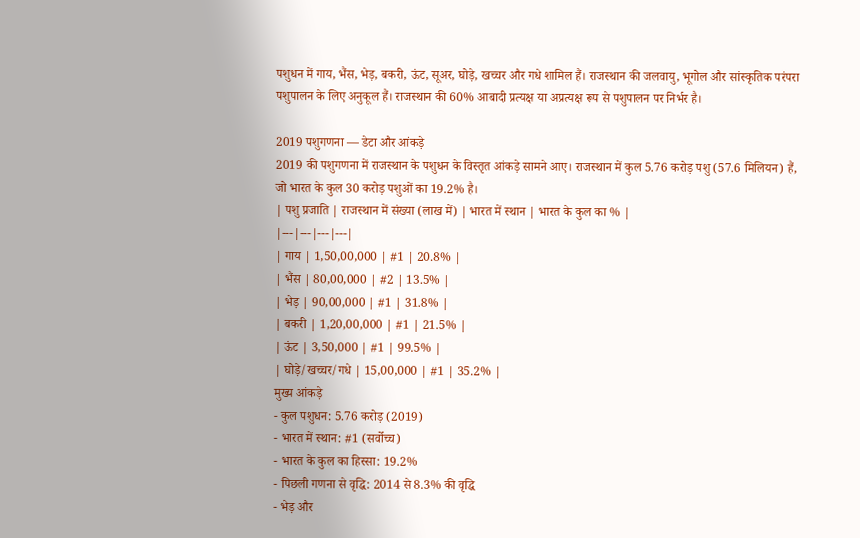पशुधन में गाय, भैंस, भेड़, बकरी, ऊंट, सूअर, घोड़े, खच्चर और गधे शामिल हैं। राजस्थान की जलवायु, भूगोल और सांस्कृतिक परंपरा पशुपालन के लिए अनुकूल हैं। राजस्थान की 60% आबादी प्रत्यक्ष या अप्रत्यक्ष रूप से पशुपालन पर निर्भर है।

2019 पशुगणना — डेटा और आंकड़े
2019 की पशुगणना में राजस्थान के पशुधन के विस्तृत आंकड़े सामने आए। राजस्थान में कुल 5.76 करोड़ पशु (57.6 मिलियन) हैं, जो भारत के कुल 30 करोड़ पशुओं का 19.2% है।
| पशु प्रजाति | राजस्थान में संख्या (लाख में) | भारत में स्थान | भारत के कुल का % |
|---|---|---|---|
| गाय | 1,50,00,000 | #1 | 20.8% |
| भैंस | 80,00,000 | #2 | 13.5% |
| भेड़ | 90,00,000 | #1 | 31.8% |
| बकरी | 1,20,00,000 | #1 | 21.5% |
| ऊंट | 3,50,000 | #1 | 99.5% |
| घोड़े/खच्चर/गधे | 15,00,000 | #1 | 35.2% |
मुख्य आंकड़े
- कुल पशुधन: 5.76 करोड़ (2019)
- भारत में स्थान: #1 (सर्वोच्च)
- भारत के कुल का हिस्सा: 19.2%
- पिछली गणना से वृद्धि: 2014 से 8.3% की वृद्धि
- भेड़ और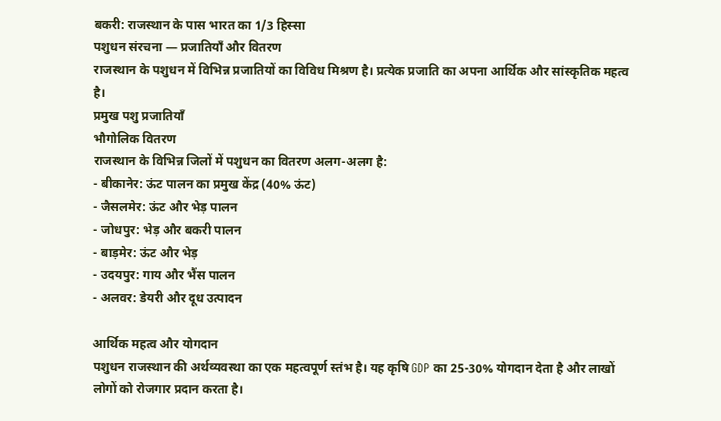बकरी: राजस्थान के पास भारत का 1/3 हिस्सा
पशुधन संरचना — प्रजातियाँ और वितरण
राजस्थान के पशुधन में विभिन्न प्रजातियों का विविध मिश्रण है। प्रत्येक प्रजाति का अपना आर्थिक और सांस्कृतिक महत्व है।
प्रमुख पशु प्रजातियाँ
भौगोलिक वितरण
राजस्थान के विभिन्न जिलों में पशुधन का वितरण अलग-अलग है:
- बीकानेर: ऊंट पालन का प्रमुख केंद्र (40% ऊंट)
- जैसलमेर: ऊंट और भेड़ पालन
- जोधपुर: भेड़ और बकरी पालन
- बाड़मेर: ऊंट और भेड़
- उदयपुर: गाय और भैंस पालन
- अलवर: डेयरी और दूध उत्पादन

आर्थिक महत्व और योगदान
पशुधन राजस्थान की अर्थव्यवस्था का एक महत्वपूर्ण स्तंभ है। यह कृषि GDP का 25-30% योगदान देता है और लाखों लोगों को रोजगार प्रदान करता है।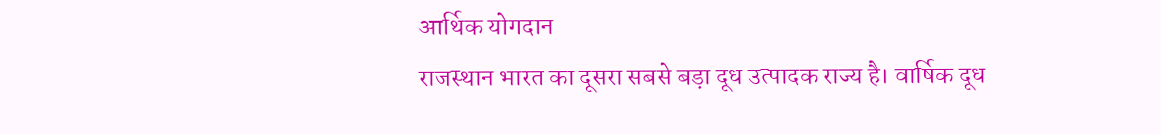आर्थिक योगदान
राजस्थान भारत का दूसरा सबसे बड़ा दूध उत्पादक राज्य है। वार्षिक दूध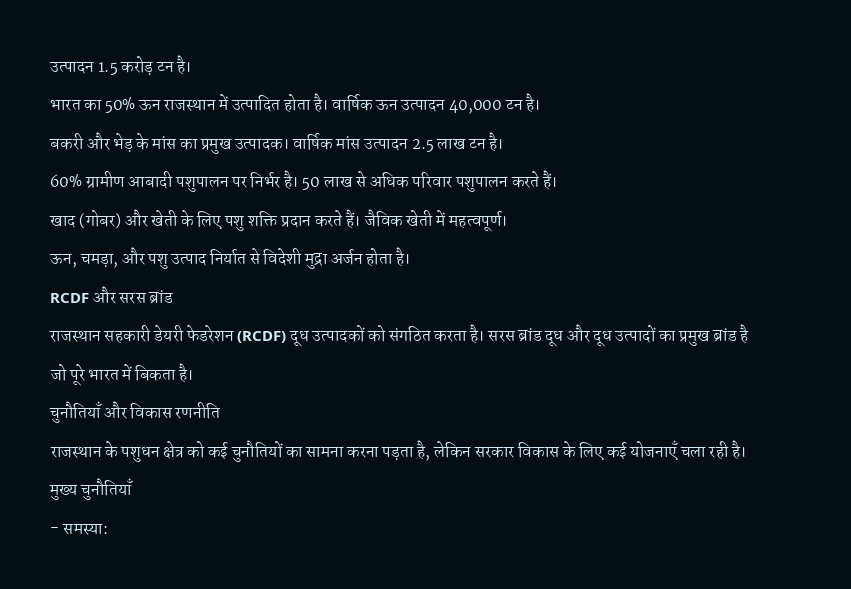उत्पादन 1.5 करोड़ टन है।
भारत का 50% ऊन राजस्थान में उत्पादित होता है। वार्षिक ऊन उत्पादन 40,000 टन है।
बकरी और भेड़ के मांस का प्रमुख उत्पादक। वार्षिक मांस उत्पादन 2.5 लाख टन है।
60% ग्रामीण आबादी पशुपालन पर निर्भर है। 50 लाख से अधिक परिवार पशुपालन करते हैं।
खाद (गोबर) और खेती के लिए पशु शक्ति प्रदान करते हैं। जैविक खेती में महत्वपूर्ण।
ऊन, चमड़ा, और पशु उत्पाद निर्यात से विदेशी मुद्रा अर्जन होता है।
RCDF और सरस ब्रांड
राजस्थान सहकारी डेयरी फेडरेशन (RCDF) दूध उत्पादकों को संगठित करता है। सरस ब्रांड दूध और दूध उत्पादों का प्रमुख ब्रांड है जो पूरे भारत में बिकता है।
चुनौतियाँ और विकास रणनीति
राजस्थान के पशुधन क्षेत्र को कई चुनौतियों का सामना करना पड़ता है, लेकिन सरकार विकास के लिए कई योजनाएँ चला रही है।
मुख्य चुनौतियाँ
- समस्या: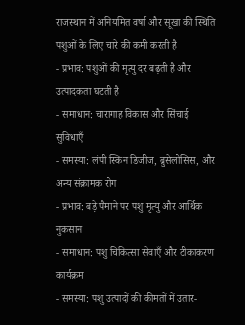राजस्थान में अनियमित वर्षा और सूखा की स्थिति पशुओं के लिए चारे की कमी करती है
- प्रभाव: पशुओं की मृत्यु दर बढ़ती है और उत्पादकता घटती है
- समाधान: चारागाह विकास और सिंचाई सुविधाएँ
- समस्या: लंपी स्किन डिजीज, ब्रुसेलोसिस, और अन्य संक्रामक रोग
- प्रभाव: बड़े पैमाने पर पशु मृत्यु और आर्थिक नुकसान
- समाधान: पशु चिकित्सा सेवाएँ और टीकाकरण कार्यक्रम
- समस्या: पशु उत्पादों की कीमतों में उतार-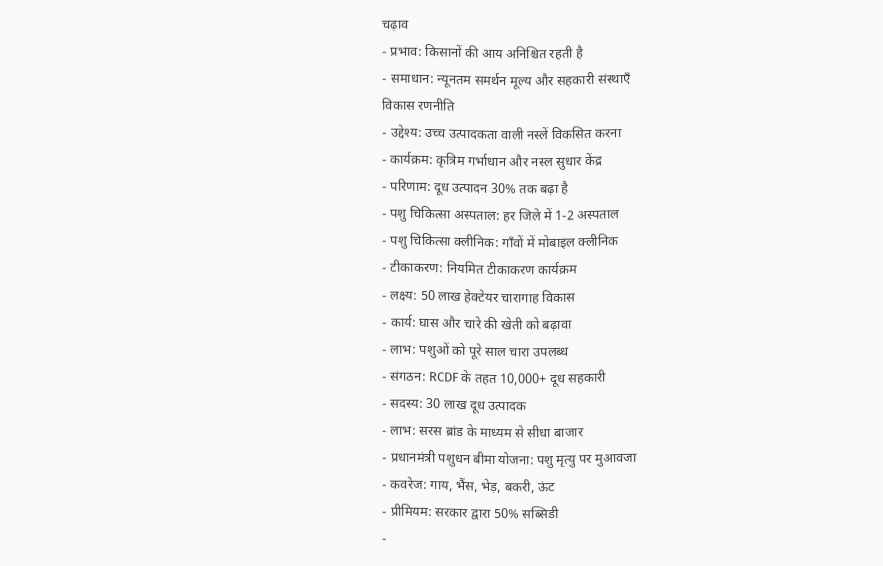चढ़ाव
- प्रभाव: किसानों की आय अनिश्चित रहती है
- समाधान: न्यूनतम समर्थन मूल्य और सहकारी संस्थाएँ
विकास रणनीति
- उद्देश्य: उच्च उत्पादकता वाली नस्लें विकसित करना
- कार्यक्रम: कृत्रिम गर्भाधान और नस्ल सुधार केंद्र
- परिणाम: दूध उत्पादन 30% तक बढ़ा है
- पशु चिकित्सा अस्पताल: हर जिले में 1-2 अस्पताल
- पशु चिकित्सा क्लीनिक: गाँवों में मोबाइल क्लीनिक
- टीकाकरण: नियमित टीकाकरण कार्यक्रम
- लक्ष्य: 50 लाख हेक्टेयर चारागाह विकास
- कार्य: घास और चारे की खेती को बढ़ावा
- लाभ: पशुओं को पूरे साल चारा उपलब्ध
- संगठन: RCDF के तहत 10,000+ दूध सहकारी
- सदस्य: 30 लाख दूध उत्पादक
- लाभ: सरस ब्रांड के माध्यम से सीधा बाजार
- प्रधानमंत्री पशुधन बीमा योजना: पशु मृत्यु पर मुआवजा
- कवरेज: गाय, भैंस, भेड़, बकरी, ऊंट
- प्रीमियम: सरकार द्वारा 50% सब्सिडी
-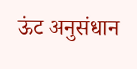ऊंट अनुसंधान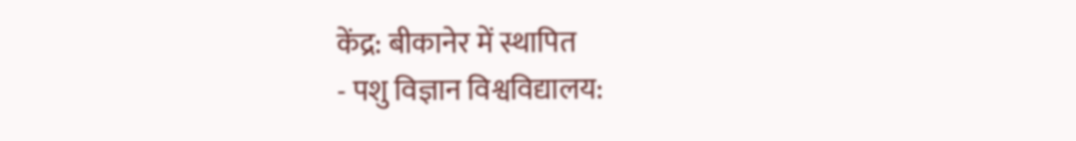केंद्र: बीकानेर में स्थापित
- पशु विज्ञान विश्वविद्यालय: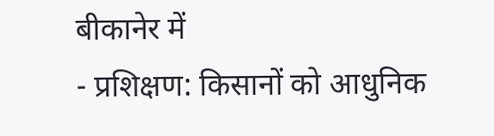बीकानेर में
- प्रशिक्षण: किसानों को आधुनिक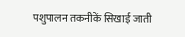पशुपालन तकनीकें सिखाई जाती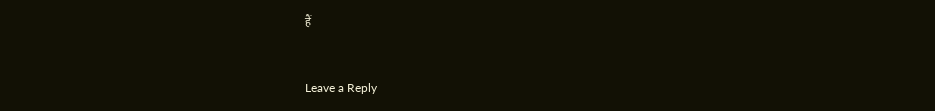हैं


Leave a Reply